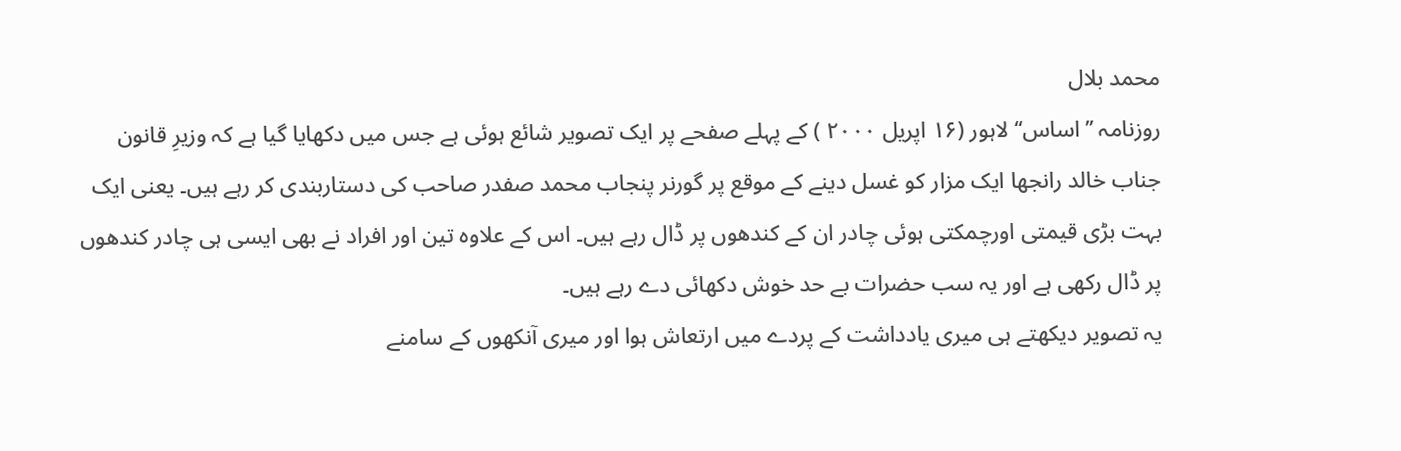محمد بلال
روزنامہ ’’اساس‘‘ لاہور (۱۶ اپریل ۲۰۰۰ ) کے پہلے صفحے پر ایک تصویر شائع ہوئی ہے جس میں دکھایا گیا ہے کہ وزیرِ قانون جناب خالد رانجھا ایک مزار کو غسل دینے کے موقع پر گورنر پنجاب محمد صفدر صاحب کی دستاربندی کر رہے ہیں۔ یعنی ایک بہت بڑی قیمتی اورچمکتی ہوئی چادر ان کے کندھوں پر ڈال رہے ہیں۔ اس کے علاوہ تین اور افراد نے بھی ایسی ہی چادر کندھوں پر ڈال رکھی ہے اور یہ سب حضرات بے حد خوش دکھائی دے رہے ہیں۔
یہ تصویر دیکھتے ہی میری یادداشت کے پردے میں ارتعاش ہوا اور میری آنکھوں کے سامنے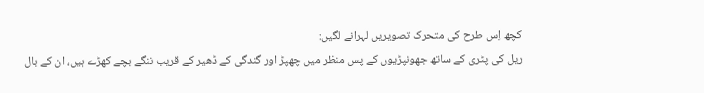کچھ اِس طرح کی متحرک تصویریں لہرانے لگیں:
ریل کی پٹری کے ساتھ جھونپڑیوں کے پس منظر میں چھپڑ اور گندگی کے ڈھیر کے قریب ننگے بچے کھڑے ہیں، ان کے بال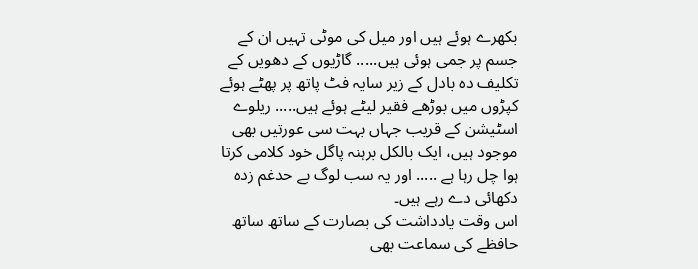بکھرے ہوئے ہیں اور میل کی موٹی تہیں ان کے جسم پر جمی ہوئی ہیں..... گاڑیوں کے دھویں کے تکلیف دہ بادل کے زیر سایہ فٹ پاتھ پر پھٹے ہوئے کپڑوں میں بوڑھے فقیر لیٹے ہوئے ہیں..... ریلوے اسٹیشن کے قریب جہاں بہت سی عورتیں بھی موجود ہیں، ایک بالکل برہنہ پاگل خود کلامی کرتا ہوا چل رہا ہے ..... اور یہ سب لوگ بے حدغم زدہ دکھائی دے رہے ہیں۔
اس وقت یادداشت کی بصارت کے ساتھ ساتھ حافظے کی سماعت بھی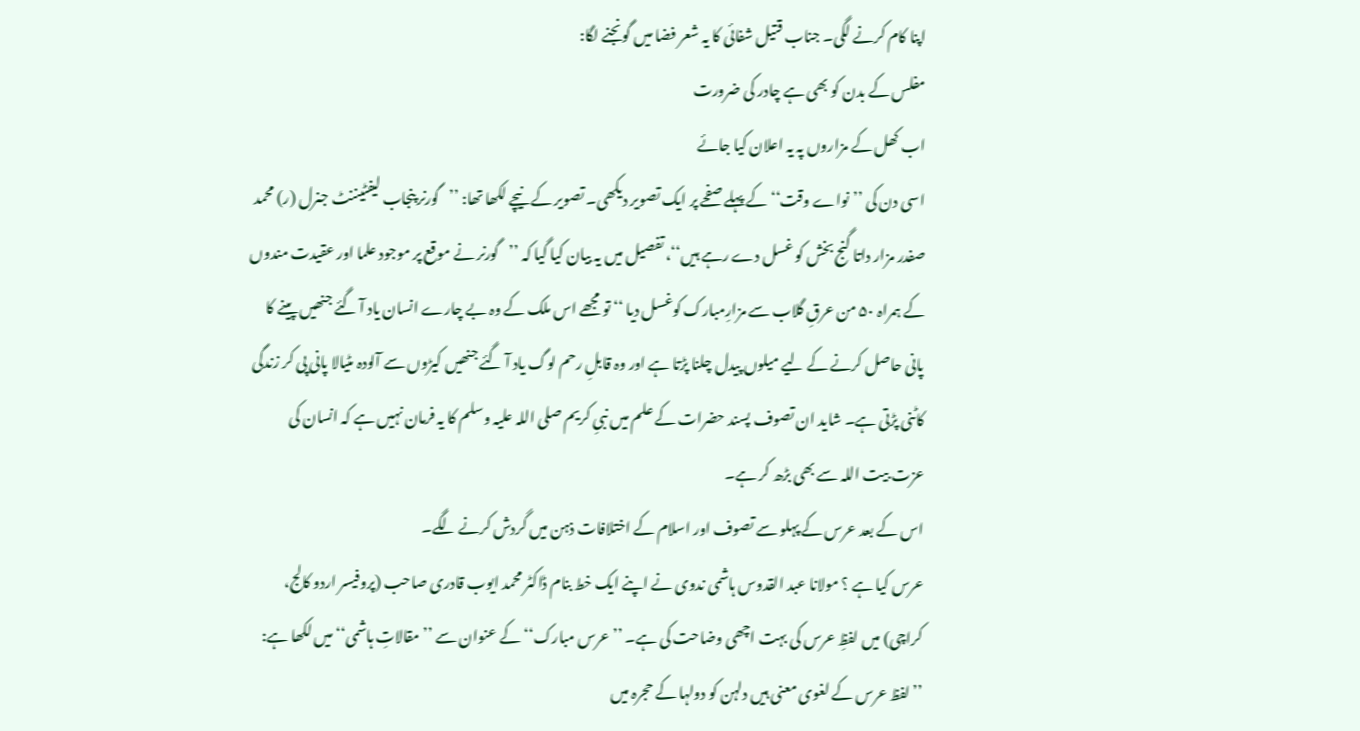اپنا کام کرنے لگی۔ جناب قتیل شفائی کا یہ شعر فضا میں گونجنے لگا:
مفلس کے بدن کو بھی ہے چادر کی ضرورت
اب کھل کے مزاروں پہ یہ اعلان کیا جائے
اسی دن کی ’’نواے وقت‘‘ کے پہلے صفحے پر ایک تصویر دیکھی۔ تصویر کے نیچے لکھا تھا: ’’گورنر پنجاب لیفٹیننٹ جنرل (ر) محمد صفدر مزار داتا گنج بخش کو غسل دے رہے ہیں‘‘، تفصیل میں یہ بیان کیا گیا کہ ’’گورنر نے موقع پر موجود علما اور عقیدت مندوں کے ہمراہ ۵۰ من عرقِ گلاب سے مزارِمبارک کوغسل دیا ‘‘ تو مجھے اس ملک کے وہ بے چارے انسان یاد آ گئے جنھیں پینے کا پانی حاصل کرنے کے لیے میلوں پیدل چلنا پڑتا ہے اور وہ قابلِ رحم لوگ یاد آ گئے جنھیں کیڑوں سے آلودہ مٹیالا پانی پی کر زندگی کاٹنی پڑتی ہے۔ شاید ان تصوف پسند حضرات کے علم میں نبیِ کریم صلی اللہ علیہ وسلم کا یہ فرمان نہیں ہے کہ انسان کی عزت بیت اللہ سے بھی بڑھ کر ہے۔
اس کے بعد عرس کے پہلو سے تصوف اور اسلام کے اختلافات ذہن میں گردش کرنے لگے۔
عرس کیا ہے ؟ مولانا عبد القدوس ہاشمی ندوی نے اپنے ایک خط بنام ڈاکٹر محمد ایوب قادری صاحب (پروفیسر اردو کالج، کراچی) میں لفظِ عرس کی بہت اچھی وضاحت کی ہے۔ ’’عرس مبارک‘‘ کے عنوان سے ’’مقالاتِ ہاشمی‘‘ میں لکھا ہے:
’’لفظ عرس کے لغوی معنی ہیں دلہن کو دولہا کے حجرہ میں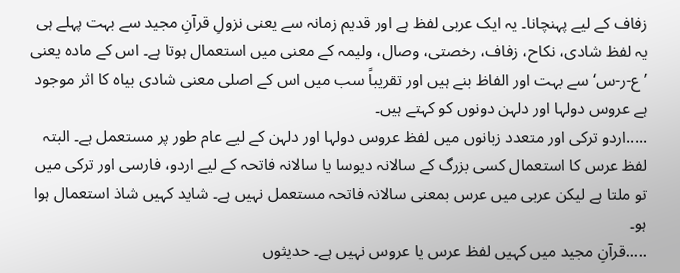زفاف کے لیے پہنچانا۔ یہ ایک عربی لفظ ہے اور قدیم زمانہ سے یعنی نزولِ قرآنِ مجید سے بہت پہلے ہی یہ لفظ شادی، نکاح، زفاف، رخصتی، وصال، ولیمہ کے معنی میں استعمال ہوتا ہے۔ اس کے مادہ یعنی ’ع-ر-س‘ سے بہت اور الفاظ بنے ہیں اور تقریباً سب میں اس کے اصلی معنی شادی بیاہ کا اثر موجود ہے عروس دولہا اور دلہن دونوں کو کہتے ہیں۔
.....اردو ترکی اور متعدد زبانوں میں لفظ عروس دولہا اور دلہن کے لیے عام طور پر مستعمل ہے۔ البتہ لفظ عرس کا استعمال کسی بزرگ کے سالانہ دیوسا یا سالانہ فاتحہ کے لیے اردو، فارسی اور ترکی میں تو ملتا ہے لیکن عربی میں عرس بمعنی سالانہ فاتحہ مستعمل نہیں ہے۔ شاید کہیں شاذ استعمال ہوا ہو۔
.....قرآنِ مجید میں کہیں لفظ عرس یا عروس نہیں ہے۔ حدیثوں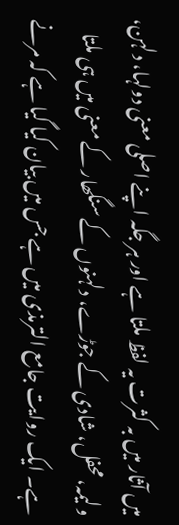میں آثار میں بہ کثرت یہ لفظ ملتا ہے اور ہر جگہ اپنے اصلی معنی دولہا، دلہن، ولیمہ، محفل، شادی کے جوڑے، دلہنوں کے سنگھار کے معنی میں ہی ملتا ہے۔ ایک روایت جامع الترمذی میں ہے جس میں بیان کیا گیا ہے کہ مرنے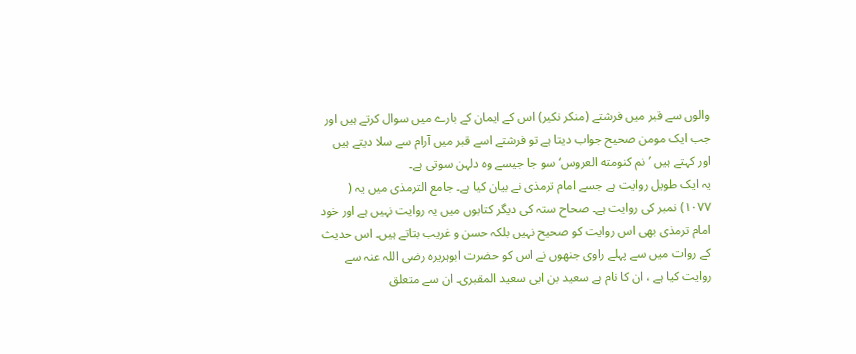والوں سے قبر میں فرشتے (منکر نکیر) اس کے ایمان کے بارے میں سوال کرتے ہیں اور جب ایک مومن صحیح جواب دیتا ہے تو فرشتے اسے قبر میں آرام سے سلا دیتے ہیں اور کہتے ہیں ’نم کنومته العروس‘سو جا جیسے وہ دلہن سوتی ہے۔
یہ ایک طویل روایت ہے جسے امام ترمذی نے بیان کیا ہے۔ جامع الترمذی میں یہ ( ۱۰۷۷) نمبر کی روایت ہے۔ صحاح ستہ کی دیگر کتابوں میں یہ روایت نہیں ہے اور خود امام ترمذی بھی اس روایت کو صحیح نہیں بلکہ حسن و غریب بتاتے ہیں۔ اس حدیث کے روات میں سے پہلے راوی جنھوں نے اس کو حضرت ابوہریرہ رضی اللہ عنہ سے روایت کیا ہے ، ان کا نام ہے سعید بن ابی سعید المقبری۔ ان سے متعلق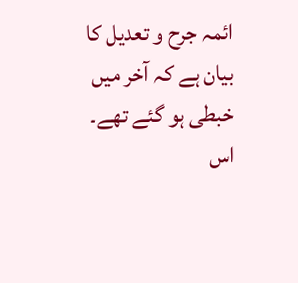ائمہ جرح و تعدیل کا بیان ہے کہ آخر میں خبطی ہو گئے تھے۔ اس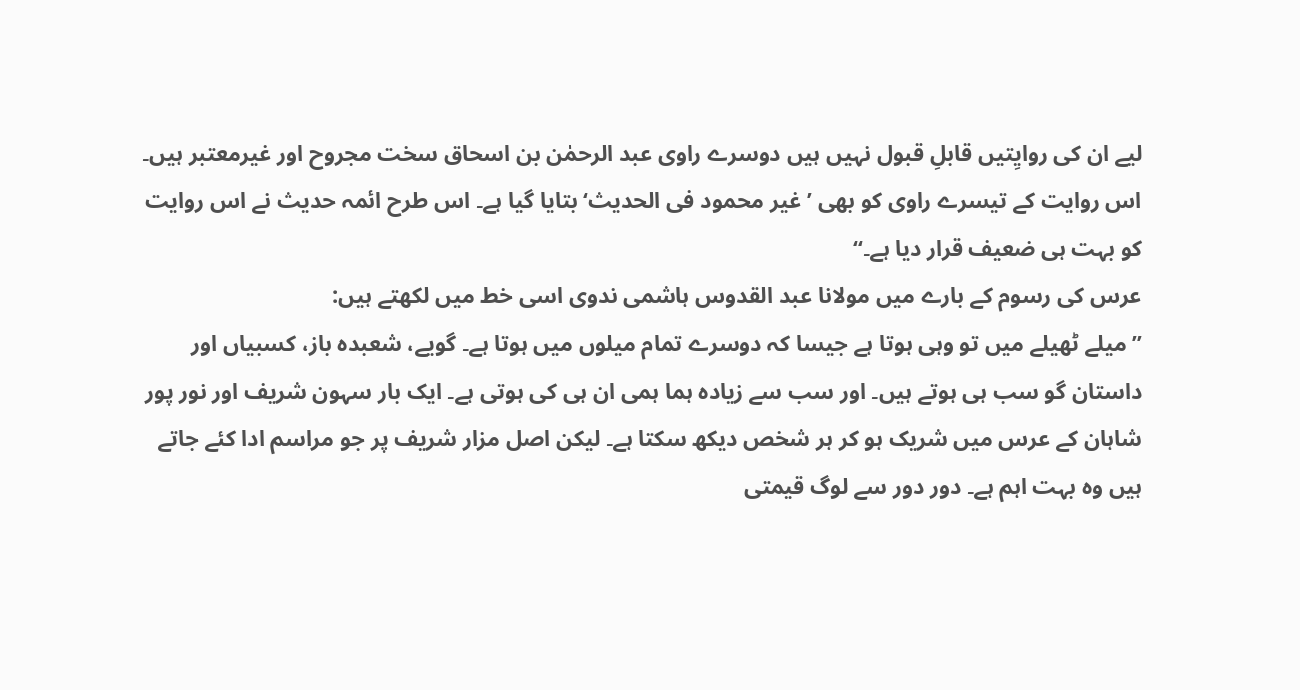لیے ان کی روایِتیں قابلِ قبول نہیں ہیں دوسرے راوی عبد الرحمٰن بن اسحاق سخت مجروح اور غیرمعتبر ہیں۔ اس روایت کے تیسرے راوی کو بھی ’غیر محمود فی الحدیث‘بتایا گیا ہے۔ اس طرح ائمہ حدیث نے اس روایت کو بہت ہی ضعیف قرار دیا ہے۔‘‘
عرس کی رسوم کے بارے میں مولانا عبد القدوس ہاشمی ندوی اسی خط میں لکھتے ہیں:
’’میلے ٹھیلے میں تو وہی ہوتا ہے جیسا کہ دوسرے تمام میلوں میں ہوتا ہے۔ گویے، شعبدہ باز، کسبیاں اور داستان گو سب ہی ہوتے ہیں۔ اور سب سے زیادہ ہما ہمی ان ہی کی ہوتی ہے۔ ایک بار سہون شریف اور نور پور شاہان کے عرس میں شریک ہو کر ہر شخص دیکھ سکتا ہے۔ لیکن اصل مزار شریف پر جو مراسم ادا کئے جاتے ہیں وہ بہت اہم ہے۔ دور دور سے لوگ قیمتی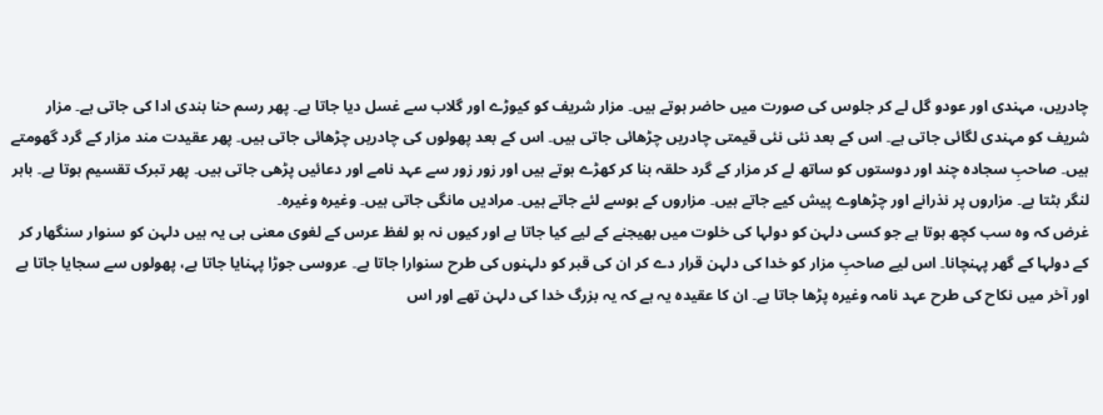چادریں، مہندی اور عودو گل لے کر جلوس کی صورت میں حاضر ہوتے ہیں۔ مزار شریف کو کیوڑے اور گلاب سے غسل دیا جاتا ہے۔ پھر رسم حنا بندی ادا کی جاتی ہے۔ مزار شریف کو مہندی لگائی جاتی ہے۔ اس کے بعد نئی نئی قیمتی چادریں چڑھائی جاتی ہیں۔ اس کے بعد پھولوں کی چادریں چڑھائی جاتی ہیں۔ پھر عقیدت مند مزار کے گرد گھومتے ہیں۔ صاحبِ سجادہ چند اور دوستوں کو ساتھ لے کر مزار کے گرد حلقہ بنا کر کھڑے ہوتے ہیں اور زور زور سے عہد نامے اور دعائیں پڑھی جاتی ہیں۔ پھر تبرک تقسیم ہوتا ہے۔ باہر لنگر بٹتا ہے۔ مزاروں پر نذرانے اور چڑھاوے پیش کیے جاتے ہیں۔ مزاروں کے بوسے لئے جاتے ہیں۔ مرادیں مانگی جاتی ہیں۔ وغیرہ وغیرہ۔
غرض کہ وہ سب کچھ ہوتا ہے جو کسی دلہن کو دولہا کی خلوت میں بھیجنے کے لیے کیا جاتا ہے اور کیوں نہ ہو لفظ عرس کے لغوی معنی ہی یہ ہیں دلہن کو سنوار سنگھار کر کے دولہا کے گھر پہنچانا۔ اس لیے صاحبِ مزار کو خدا کی دلہن قرار دے کر ان کی قبر کو دلہنوں کی طرح سنوارا جاتا ہے۔ عروسی جوڑا پہنایا جاتا ہے، پھولوں سے سجایا جاتا ہے اور آخر میں نکاح کی طرح عہد نامہ وغیرہ پڑھا جاتا ہے۔ ان کا عقیدہ یہ ہے کہ یہ بزرگ خدا کی دلہن تھے اور اس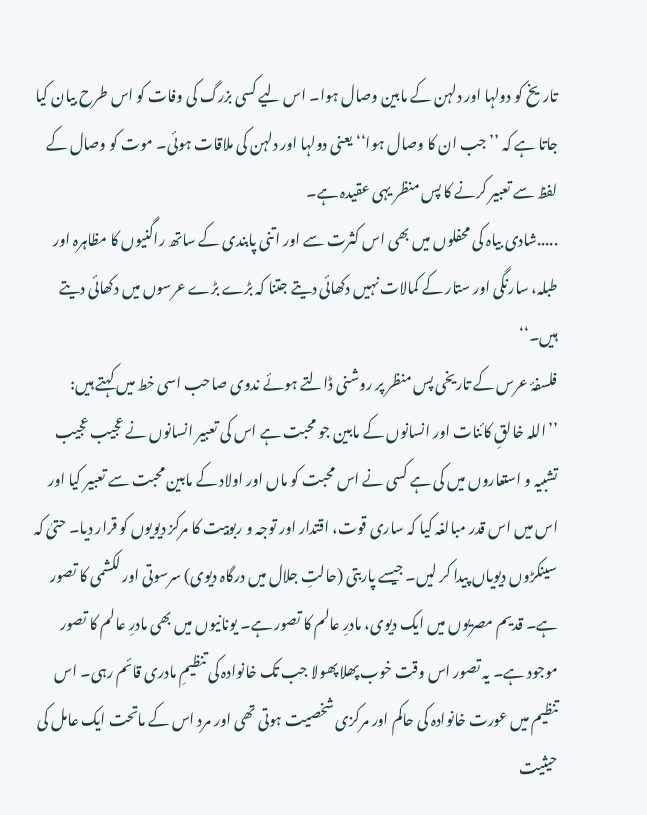تاریخ کو دولہا اور دلہن کے مابین وصال ہوا۔ اس لیے کسی بزرگ کی وفات کو اس طرح بیان کیا جاتا ہے کہ ’’جب ان کا وصال ہوا‘‘ یعنی دولہا اور دلہن کی ملاقات ہوئی۔ موت کو وصال کے لفظ سے تعبیر کرنے کا پس منظر یہی عقیدہ ہے۔
.....شادی بیاہ کی محفلوں میں بھی اس کثرت سے اور اتنی پابندی کے ساتھ راگنیوں کا مظاہرہ اور طبلہ، سارنگی اور ستار کے کمالات نہیں دکھائی دیتے جتنا کہ بڑے بڑے عرسوں میں دکھائی دیتے ہیں۔‘‘
فلسفۂ عرس کے تاریخی پس منظر پر روشنی ڈالتے ہوئے ندوی صاحب اسی خط میں کہتے ہیں:
’’اللہ خالقِ کائنات اور انسانوں کے مابین جو محبت ہے اس کی تعبیر انسانوں نے عجیب عجیب تشبیہ و استعاروں میں کی ہے کسی نے اس محبت کو ماں اور اولاد کے مابین محبت سے تعبیر کیا اور اس میں اس قدر مبالغہ کیا کہ ساری قوت، اقتدار اور توجہ و ربوبیت کا مرکز دیویوں کو قرار دیا۔ حتیٰ کہ سینکڑوں دیویاں پیدا کر لیں۔ جیسے پاربتی (حالتِ جلال میں درگاہ دیوی) سرسوتی اور لکشمی کا تصور ہے۔ قدیم مصریوں میں ایک دیوی، مادرِ عالم کا تصور ہے۔ یونانیوں میں بھی مادرِ عالم کا تصور موجود ہے۔ یہ تصور اس وقت خوب پھلا پھولا جب تک خانوادہ کی تنظیمِ مادری قائم رہی۔ اس تنظیم میں عورت خانوادہ کی حاکم اور مرکزی شخصیت ہوتی تھی اور مرد اس کے ماتحت ایک عامل کی حیثیت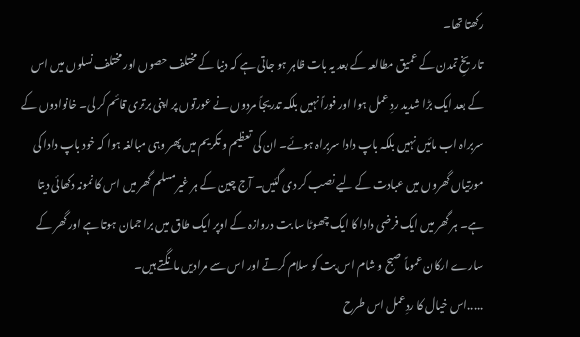رکھتا تھا۔
تاریخِ تمدن کے عمیق مطالعہ کے بعد یہ بات ظاہر ہو جاتی ہے کہ دنیا کے مختلف حصوں اور مختلف نسلوں میں اس کے بعد ایک بڑا شدید ردِ عمل ہوا اور فوراً نہیں بلکہ تدریجاً مردوں نے عورتوں پر اپنی برتری قائم کر لی۔ خانوادوں کے سربراہ اب مائیں نہیں بلکہ باپ دادا سربراہ ہوئے۔ ان کی تعظیم و تکریم میں پھر وہی مبالغہ ہوا کہ خود باپ دادا کی مورتیاں گھروں میں عبادت کے لیے نصب کر دی گئیں۔ آج چین کے ہر غیرمسلم گھر میں اس کا نمونہ دکھائی دیتا ہے۔ ہر گھر میں ایک فرضی دادا کا ایک چھوٹا سا بت دروازہ کے اوپر ایک طاق میں برا جمان ہوتا ہے اور گھر کے سارے ارکان عموماً صبح و شام اس بت کو سلام کرتے اور اس سے مرادیں مانگتے ہیں۔
.....اس خیال کا ردِعمل اس طرح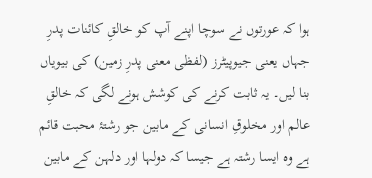ہوا کہ عورتوں نے سوچا اپنے آپ کو خالقِ کائنات پدرِ جہاں یعنی جیوپیٹرز (لفظی معنی پدرِ زمین) کی بیویاں بنا لیں۔ یہ ثابت کرنے کی کوشش ہونے لگی کہ خالقِ عالم اور مخلوقِ انسانی کے مابین جو رشتۂ محبت قائم ہے وہ ایسا رشتہ ہے جیسا کہ دولہا اور دلہن کے مابین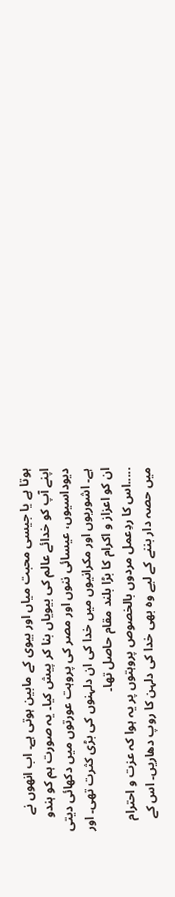ہوتا ہے یا جیسی محبت میاں اور بیوی کے مابین ہوتی ہے۔ اب انھوں نے اپنے آپ کو خدائے عالم کی بیویاں بنا کر پیش کیا۔ یہ صورت ہم کو ہندو دیوداسیوں، عیسائی ننوں اور مصر کی پروہت عورتوں میں دکھائی دیتی ہے۔ اشوریوں اور مکرانیوں میں خدا کی ان دلہنوں کی بڑی کثرت تھی۔ اور ان کو اعزاز و اکرام کا بڑا بلند مقام حاصل تھا۔
.....اس کا ردِعمل مردوں بالخصوص پروہتوں پر یہ ہوا کہ عزت و احترام میں حصہ دار بننے کے لیے وہ بھی خدا کی دلہن کا روپ دھاریں۔ اس کے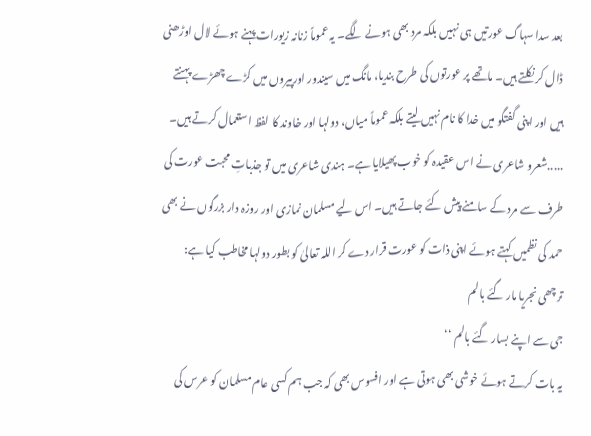بعد سدا سہاگ عورتیں ہی نہیں بلکہ مرد بھی ہونے لگے۔ یہ عموماً زنانہ زیورات پہنے ہوئے لال اوڑھنی ڈال کر نکلتے ہیں۔ ماتھے پر عورتوں کی طرح بندیا، مانگ میں سیندور اورپیروں میں کڑے چھڑے پہنتے ہیں اور اپنی گفتگو میں خدا کا نام نہیں لیتے بلکہ عموماً میاں، دولہا اور خاوند کا لفظ استعمال کرتے ہیں۔
.....شعرو شاعری نے اس عقیدہ کو خوب پھیلایا ہے۔ ہندی شاعری میں تو جذباتِ محبت عورت کی طرف سے مرد کے سامنے پیش کئے جاتے ہیں۔ اس لیے مسلمان نمازی اور روزہ دار بزرگوں نے بھی حمد کی نظمیں کہتے ہوئے اپنی ذات کو عورت قرار دے کر اللہ تعالیٰ کو بطور دولہا مخاطب کیا ہے:
ترچھی نجریا مار گئے بالم
جی سے اپنے بسار گئے بالم ‘‘
یہ بات کرتے ہوئے خوشی بھی ہوتی ہے اور افسوس بھی کہ جب ہم کسی عام مسلمان کو عرس کی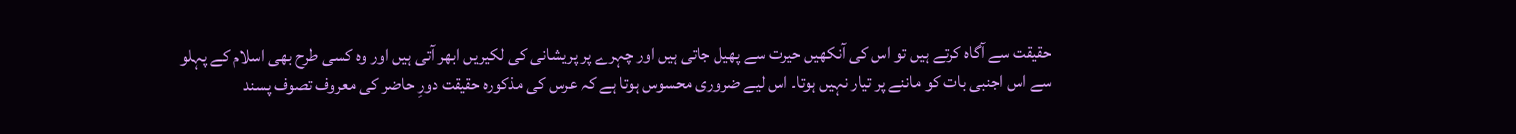حقیقت سے آگاہ کرتے ہیں تو اس کی آنکھیں حیرت سے پھیل جاتی ہیں اور چہرے پر پریشانی کی لکیریں ابھر آتی ہیں اور وہ کسی طرح بھی اسلام کے پہلو سے اس اجنبی بات کو ماننے پر تیار نہیں ہوتا۔ اس لیے ضروری محسوس ہوتا ہے کہ عرس کی مذکورہ حقیقت دورِ حاضر کی معروف تصوف پسند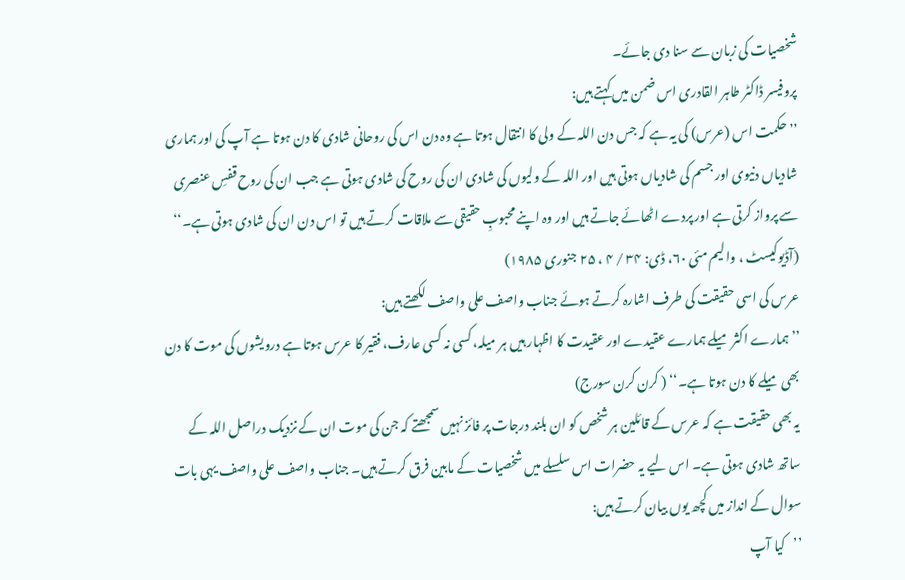شخصیات کی زبان سے سنا دی جائے۔
پروفیسر ڈاکٹر طاہر القادری اس ضمن میں کہتے ہیں:
’’حکمت اس (عرس) کی یہ ہے کہ جس دن اللہ کے ولی کا انتقال ہوتا ہے وہ دن اس کی روحانی شادی کا دن ہوتا ہے آپ کی اور ہماری شادیاں دنیوی اور جسم کی شادیاں ہوتی ہیں اور اللہ کے ولیوں کی شادی ان کی روح کی شادی ہوتی ہے جب ان کی روح قفسِ عنصری سے پرواز کرتی ہے اور پردے اٹھائے جاتے ہیں اور وہ اپنے محبوبِ حقیقی سے ملاقات کرتے ہیں تو اس دن ان کی شادی ہوتی ہے۔‘‘ (آڈیوکیسٹ ، والیم مئی ۶۰، ڈی: ۳۴ / ۴ ، ۲۵ جنوری ۱۹۸۵)
عرس کی اسی حقیقت کی طرف اشارہ کرتے ہوئے جناب واصف علی واصف لکھتے ہیں:
’’ہمارے اکثر میلے ہمارے عقیدے اور عقیدت کا اظہار ہیں ہر میلہ، کسی نہ کسی عارف، فقیر کا عرس ہوتا ہے درویشوں کی موت کا دن بھی میلے کا دن ہوتا ہے۔‘‘ ( کرن کرن سورج)
یہ بھی حقیقت ہے کہ عرس کے قائلین ہر شخص کو ان بلند درجات پر فائز نہیں سمجھتے کہ جن کی موت ان کے نزدیک دراصل اللہ کے ساتھ شادی ہوتی ہے۔ اس لیے یہ حضرات اس سلسلے میں شخصیات کے مابین فرق کرتے ہیں۔ جناب واصف علی واصف یہی بات سوال کے انداز میں کچھ یوں بیان کرتے ہیں:
’’کیا آپ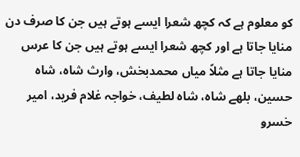کو معلوم ہے کہ کچھ شعرا ایسے ہوتے ہیں جن کا صرف دن منایا جاتا ہے اور کچھ شعرا ایسے ہوتے ہیں جن کا عرس منایا جاتا ہے مثلاً میاں محمدبخش، وارث شاہ، شاہ حسین، بلھے شاہ، شاہ لطیف، خواجہ غلام فرید، امیر خسرو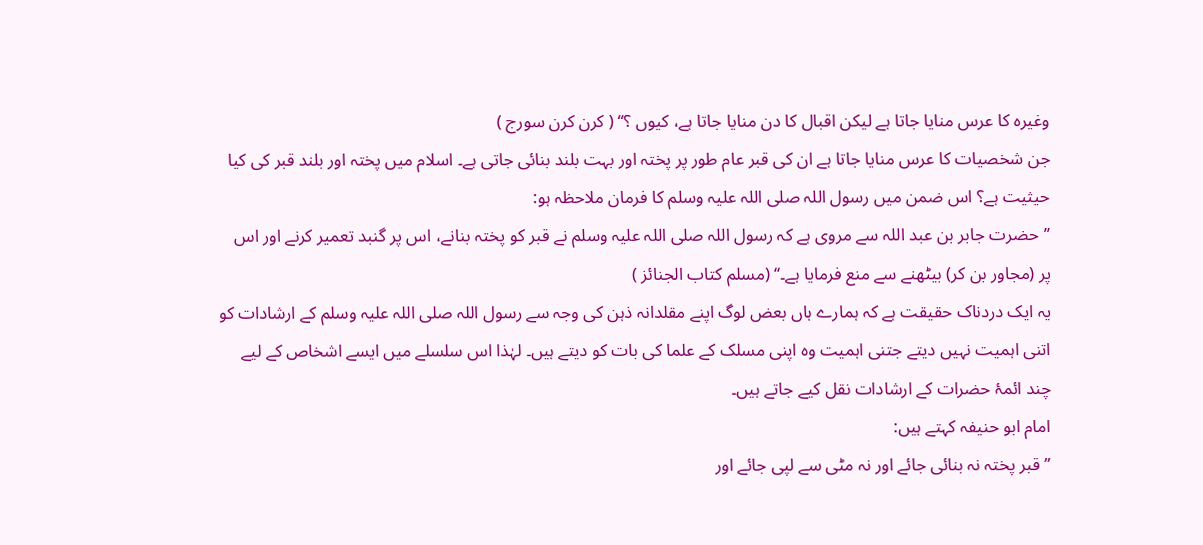وغیرہ کا عرس منایا جاتا ہے لیکن اقبال کا دن منایا جاتا ہے، کیوں ؟‘‘ ( کرن کرن سورج )
جن شخصیات کا عرس منایا جاتا ہے ان کی قبر عام طور پر پختہ اور بہت بلند بنائی جاتی ہے۔ اسلام میں پختہ اور بلند قبر کی کیا حیثیت ہے؟ اس ضمن میں رسول اللہ صلی اللہ علیہ وسلم کا فرمان ملاحظہ ہو:
’’حضرت جابر بن عبد اللہ سے مروی ہے کہ رسول اللہ صلی اللہ علیہ وسلم نے قبر کو پختہ بنانے، اس پر گنبد تعمیر کرنے اور اس پر (مجاور بن کر) بیٹھنے سے منع فرمایا ہے۔‘‘ (مسلم کتاب الجنائز )
یہ ایک دردناک حقیقت ہے کہ ہمارے ہاں بعض لوگ اپنے مقلدانہ ذہن کی وجہ سے رسول اللہ صلی اللہ علیہ وسلم کے ارشادات کو اتنی اہمیت نہیں دیتے جتنی اہمیت وہ اپنی مسلک کے علما کی بات کو دیتے ہیں۔ لہٰذا اس سلسلے میں ایسے اشخاص کے لیے چند ائمۂ حضرات کے ارشادات نقل کیے جاتے ہیں۔
امام ابو حنیفہ کہتے ہیں:
’’قبر پختہ نہ بنائی جائے اور نہ مٹی سے لپی جائے اور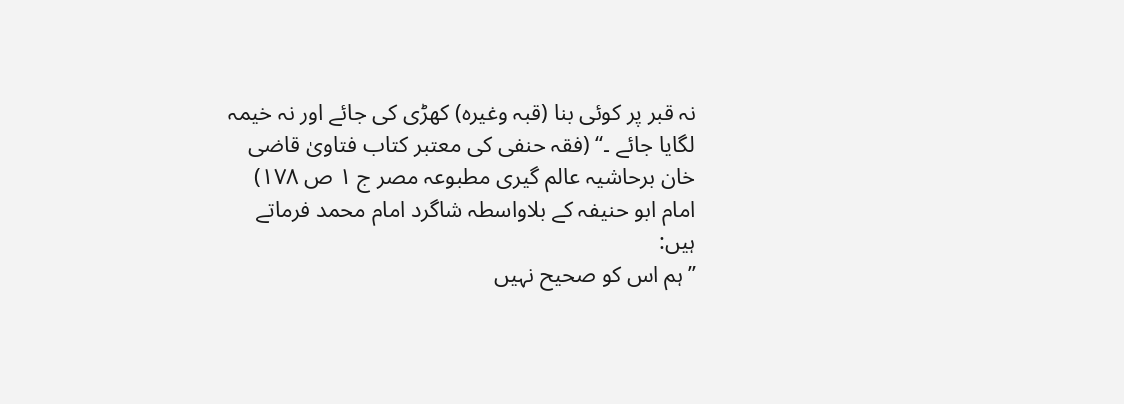نہ قبر پر کوئی بنا (قبہ وغیرہ) کھڑی کی جائے اور نہ خیمہ لگایا جائے ۔‘‘ (فقہ حنفی کی معتبر کتاب فتاویٰ قاضی خان برحاشیہ عالم گیری مطبوعہ مصر ج ۱ ص ۱۷۸)
امام ابو حنیفہ کے بلاواسطہ شاگرد امام محمد فرماتے ہیں:
’’ہم اس کو صحیح نہیں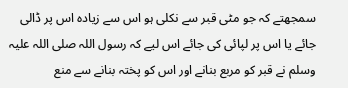سمجھتے کہ جو مٹی قبر سے نکلی ہو اس سے زیادہ اس پر ڈالی جائے یا اس پر لپائی کی جائے اس لیے کہ رسول اللہ صلی اللہ علیہ وسلم نے قبر کو مربع بنانے اور اس کو پختہ بنانے سے منع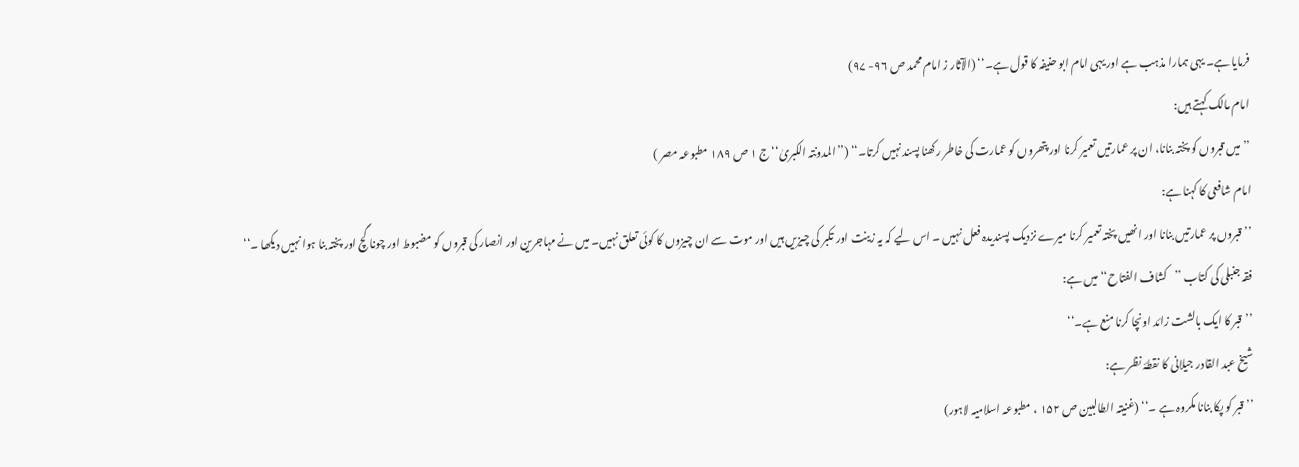فرمایا ہے۔ یہی ہمارا مذہب ہے اور یہی امام ابو حنیفہ کا قول ہے۔‘‘ (الآثار ز امام محمد ص ۹۶- ۹۷)
امام مالک کہتے ہیں:
’’میں قبروں کو پختہ بنانا، ان پر عمارتیں تعمیر کرنا اور پتھروں کو عمارت کی خاطر رکھنا پسند نہیں کرتا۔‘‘ (’’المدونتہ الکبریٰ‘‘ ج ۱ ص ۱۸۹ مطبوعہ مصر )
امام شافعی کا کہنا ہے:
’’قبروں پر عمارتیں بنانا اور انھیں پختہ تعمیر کرنا میرے نزدیک پسندیدہ فعل نہیں ۔ اس لیے کہ یہ زینت اور تکبر کی چیزیں ہیں اور موت سے ان چیزوں کا کوئی تعلق نہیں۔ میں نے مہاجرین اور انصار کی قبروں کو مضبوط اور چونا گچ اور پختہ بنا ہوا نہیں دیکھا ۔‘‘
فقہ جنبلی کی کتاب ’’کشاف الفتاح‘‘ میں ہے:
’’قبر کا ایک بالشت زائد اونچا کرنا منع ہے۔‘‘
شیخ عبد القادر جیلانی کا نقطۂ نظر ہے:
’’قبر کو پکا بنانا مکروہ ہے ۔‘‘ (غنیتہ الطالبین ص ۱۵۲ ، مطبوعہ اسلامیہ لاہور)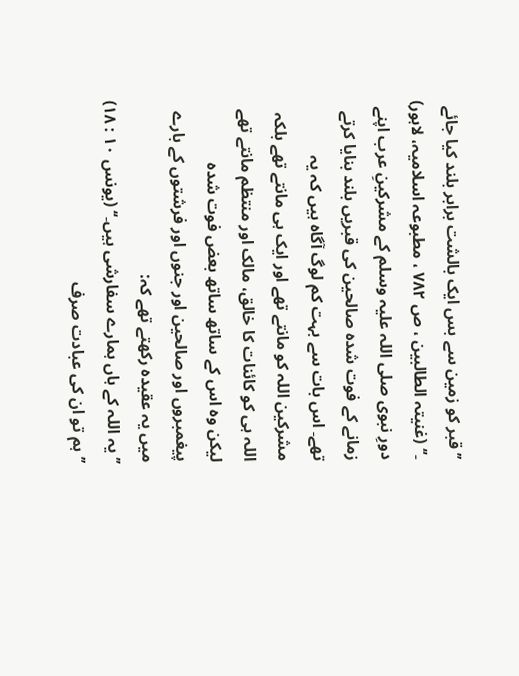’’قبر کو زمین سے بس ایک بالشت برابر بلند کیا جائے ۔‘‘ (غنیتہ الطالبین ، ص ۷۸۲ ، مطبوعہ اسلامیہ، لاہور)
دورِ نبوی صلی اللہ علیہ وسلم کے مشرکینِ عرب اپنے زمانے کے فوت شدہ صالحین کی قبریں بلند بنایا کرتے تھے۔ اس بات سے بہت کم لوگ آگاہ ہیں کہ یہ مشرکین اللہ کو مانتے تھے اور ایک ہی مانتے تھے بلکہ اللہ ہی کو کائنات کا خالق، مالک اور منتظم مانتے تھے لیکن وہ اس کے ساتھ ساتھ بعض فوت شدہ پیغمبروں اور صالحین اور جنوں اور فرشتوں کے بارے میں یہ عقیدہ رکھتے تھے کہ:
’’یہ اللہ کے ہاں ہمارے سفارشی ہیں۔‘‘ (یونس ۱۰ : ۱۸)
’’ہم تو ان کی عبادت صرف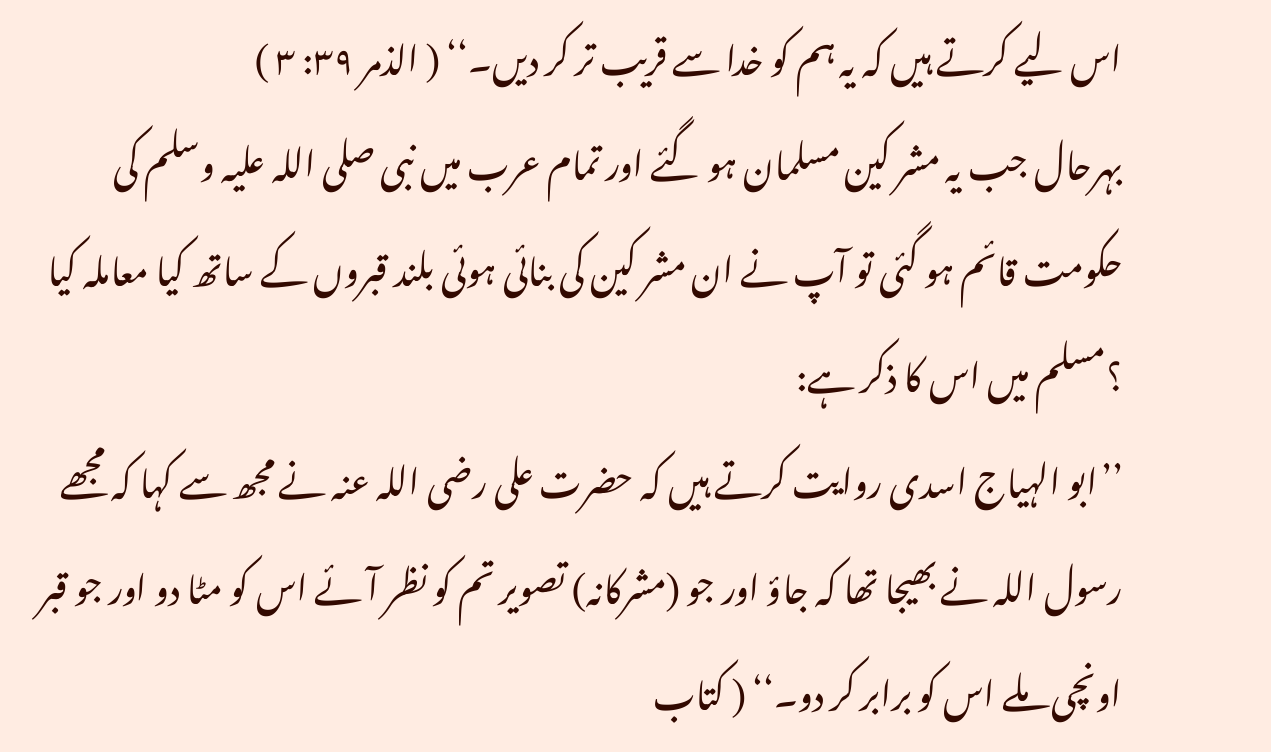اس لیے کرتے ہیں کہ یہ ہم کو خدا سے قریب تر کر دیں۔‘‘ ( الذمر ۳۹: ۳ )
بہرحال جب یہ مشر کین مسلمان ہو گئے اور تمام عرب میں نبی صلی اللہ علیہ وسلم کی حکومت قائم ہو گئی تو آپ نے ان مشر کین کی بنائی ہوئی بلند قبروں کے ساتھ کیا معاملہ کیا ؟مسلم میں اس کا ذکر ہے:
’’ابو الہیاج اسدی روایت کرتے ہیں کہ حضرت علی رضی اللہ عنہ نے مجھ سے کہا کہ مجھے رسول اللہ نے بھیجا تھا کہ جاؤ اور جو (مشرکانہ) تصویر تم کو نظر آئے اس کو مٹا دو اور جو قبر اونچی ملے اس کو برابر کر دو۔‘‘ ( کتاب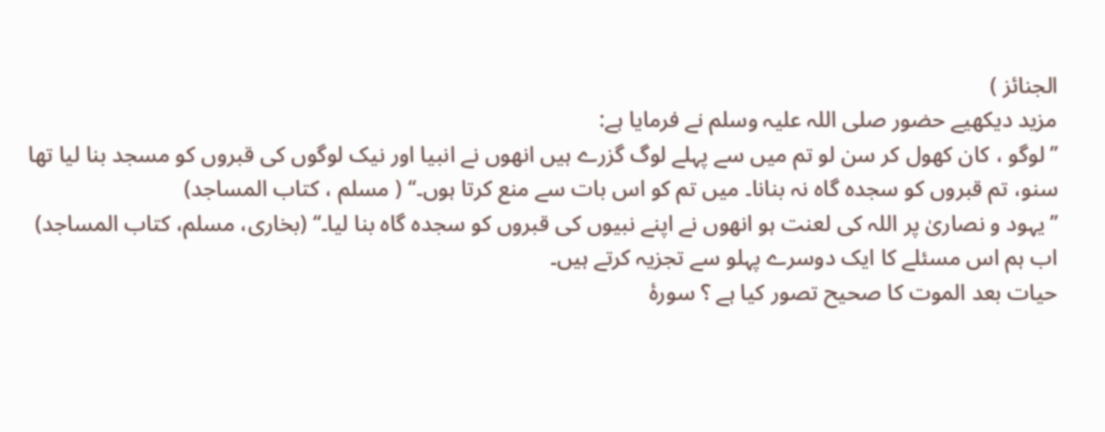الجنائز )
مزید دیکھیے حضور صلی اللہ علیہ وسلم نے فرمایا ہے:
’’لوگو ، کان کھول کر سن لو تم میں سے پہلے لوگ گزرے ہیں انھوں نے انبیا اور نیک لوگوں کی قبروں کو مسجد بنا لیا تھا سنو، تم قبروں کو سجدہ گاہ نہ بنانا۔ میں تم کو اس بات سے منع کرتا ہوں۔‘‘ ( مسلم ، کتاب المساجد)
’’یہود و نصاریٰ پر اللہ کی لعنت ہو انھوں نے اپنے نبیوں کی قبروں کو سجدہ گاہ بنا لیا۔‘‘ (بخاری، مسلم، کتاب المساجد)
اب ہم اس مسئلے کا ایک دوسرے پہلو سے تجزیہ کرتے ہیں۔
حیات بعد الموت کا صحیح تصور کیا ہے ؟ سورۂ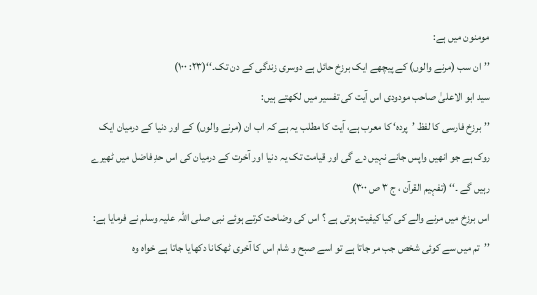مومنون میں ہے:
’’ان سب (مرنے والوں) کے پیچھے ایک برزخ حائل ہے دوسری زندگی کے دن تک۔‘‘(۲۳: ۱۰۰)
سید ابو الاعلیٰ صاحب مودودی اس آیت کی تفسیر میں لکھتے ہیں:
’’برزخ فارسی کا لفظ ’پردہ‘ کا معرب ہے، آیت کا مطلب یہ ہے کہ اب ان (مرنے والوں) کے اور دنیا کے درمیان ایک روک ہے جو انھیں واپس جانے نہیں دے گی اور قیامت تک یہ دنیا اور آخرت کے درمیان کی اس حدِ فاضل میں ٹھیرے رہیں گے ۔‘‘ (تفہیم القرآن ، ج ۳ ص ۳۰۰)
اس برزخ میں مرنے والے کی کیا کیفیت ہوتی ہے ؟ اس کی وضاحت کرتے ہوئے نبی صلی اللہ علیہ وسلم نے فرمایا ہے:
’’تم میں سے کوئی شخص جب مر جاتا ہے تو اسے صبح و شام اس کا آخری ٹھکانا دکھایا جاتا ہے خواہ وہ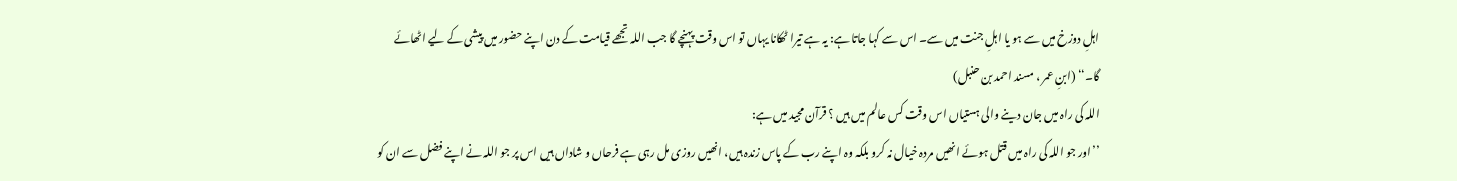اہلِ دوزخ میں سے ہو یا اہلِ جنت میں سے۔ اس سے کہا جاتا ہے: یہ ہے تیرا ٹھکانا یہاں تو اس وقت پہنچے گا جب اللہ تجھے قیامت کے دن اپنے حضور میں پیشی کے لیے اٹھائے گا۔‘‘ (ابنِ عمر ، مسند احمد بن حنبل)
اللہ کی راہ میں جان دینے والی ہستیاں اس وقت کس عالم میں ہیں ؟ قرآن مجید میں ہے:
’’اور جو اللہ کی راہ میں قتل ہوئے انھیں مردہ خیال نہ کرو بلکہ وہ اپنے رب کے پاس زندہ ہیں، انھیں روزی مل رہی ہے فرحاں و شاداں ہیں اس پر جو اللہ نے اپنے فضل سے ان کو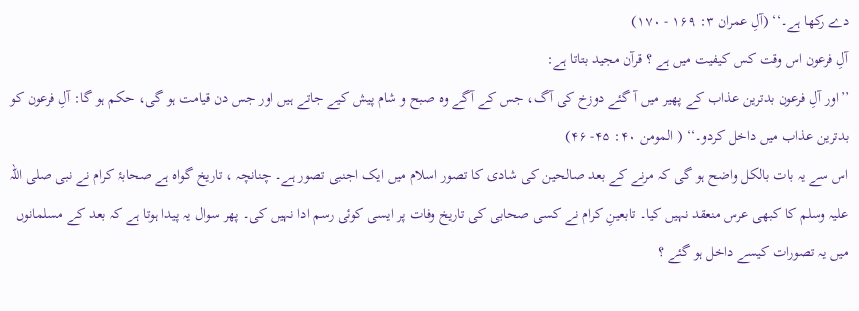دے رکھا ہے۔‘‘ (آلِ عمران ۳: ۱۶۹ - ۱۷۰)
آلِ فرعون اس وقت کس کیفیت میں ہے ؟ قرآن مجید بتاتا ہے:
’’اور آلِ فرعون بدترین عذاب کے پھیر میں آ گئے دوزخ کی آگ، جس کے آگے وہ صبح و شام پیش کیے جاتے ہیں اور جس دن قیامت ہو گی، حکم ہو گا: آلِ فرعون کو بدترین عذاب میں داخل کردو۔‘‘ ( المومن ۴۰: ۴۵- ۴۶)
اس سے یہ بات بالکل واضح ہو گی کہ مرنے کے بعد صالحین کی شادی کا تصور اسلام میں ایک اجنبی تصور ہے۔ چنانچہ ، تاریخ گواہ ہے صحابۂ کرام نے نبی صلی اللہ علیہ وسلم کا کبھی عرس منعقد نہیں کیا۔ تابعینِ کرام نے کسی صحابی کی تاریخ وفات پر ایسی کوئی رسم ادا نہیں کی۔ پھر سوال یہ پیدا ہوتا ہے کہ بعد کے مسلمانوں میں یہ تصورات کیسے داخل ہو گئے ؟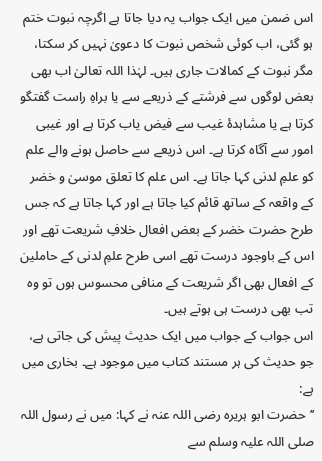اس ضمن میں ایک جواب یہ دیا جاتا ہے اگرچہ نبوت ختم ہو گئی، اب کوئی شخص نبوت کا دعویٰ نہیں کر سکتا، مگر نبوت کے کمالات جاری ہیں۔ لہٰذا اللہ تعالیٰ اب بھی بعض لوگوں سے فرشتے کے ذریعے سے یا براہِ راست گفتگو کرتا ہے یا مشاہدۂ غیب سے فیض یاب کرتا ہے اور غیبی امور سے آگاہ کرتا ہے۔ اس ذریعے سے حاصل ہونے والے علم کو علمِ لدنی کہا جاتا ہے۔ اس علم کا تعلق موسیٰ و خضر کے واقعہ کے ساتھ قائم کیا جاتا ہے اور کہا جاتا ہے کہ جس طرح حضرت خضر کے بعض افعال خلافِ شریعت تھے اور اس کے باوجود درست تھے اسی طرح علمِ لدنی کے حاملین کے افعال بھی اگر شریعت کے منافی محسوس ہوں تو وہ تب بھی درست ہی ہوتے ہیں۔
اس جواب کے جواب میں ایک حدیث پیش کی جاتی ہے، جو حدیث کی ہر مستند کتاب میں موجود ہے۔ بخاری میں ہے:
’’حضرت ابو ہریرہ رضی اللہ عنہ نے کہا: میں نے رسول اللہ صلی اللہ علیہ وسلم سے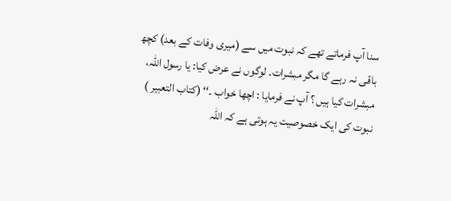سنا آپ فرماتے تھے کہ نبوت میں سے (میری وفات کے بعد) کچھ باقی نہ رہے گا مگر مبشرات۔ لوگوں نے عرض کیا: یا رسول اللہ، مبشرات کیا ہیں ؟ آپ نے فرمایا : اچھا خواب ۔‘‘ (کتاب التعبیر )
نبوت کی ایک خصوصیت یہ ہوتی ہے کہ اللہ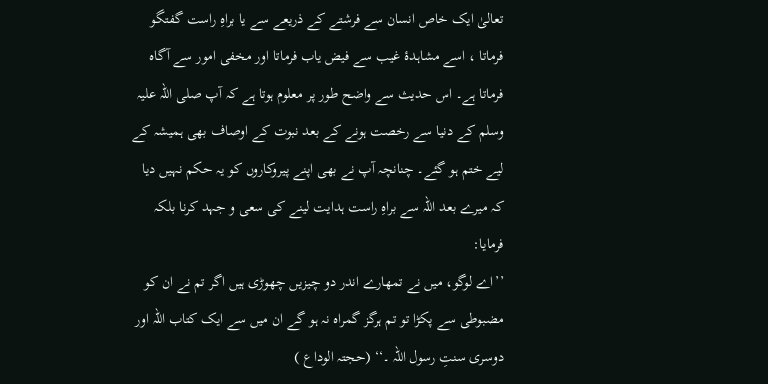تعالیٰ ایک خاص انسان سے فرشتے کے ذریعے سے یا براہِ راست گفتگو فرماتا ، اسے مشاہدۂ غیب سے فیض یاب فرماتا اور مخفی امور سے آگاہ فرماتا ہے۔ اس حدیث سے واضح طور پر معلوم ہوتا ہے کہ آپ صلی اللہ علیہ وسلم کے دنیا سے رخصت ہونے کے بعد نبوت کے اوصاف بھی ہمیشہ کے لیے ختم ہو گئے۔ چنانچہ آپ نے بھی اپنے پیروکاروں کو یہ حکم نہیں دیا کہ میرے بعد اللہ سے براہِ راست ہدایت لینے کی سعی و جہد کرنا بلکہ فرمایا:
’’اے لوگو، میں نے تمھارے اندر دو چیزیں چھوڑی ہیں اگر تم نے ان کو مضبوطی سے پکڑا تو تم ہرگز گمراہ نہ ہو گے ان میں سے ایک کتاب اللہ اور دوسری سنتِ رسول اللہ ۔‘‘ (حجتہ الوداع )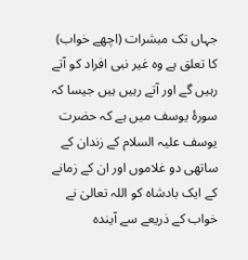جہاں تک مبشرات (اچھے خواب) کا تعلق ہے وہ غیر نبی افراد کو آتے رہیں گے اور آتے رہیں ہیں جیسا کہ سورۂ یوسف میں ہے کہ حضرت یوسف علیہ السلام کے زندان کے ساتھی دو غلاموں اور ان کے زمانے کے ایک بادشاہ کو اللہ تعالیٰ نے خواب کے ذریعے سے آیندہ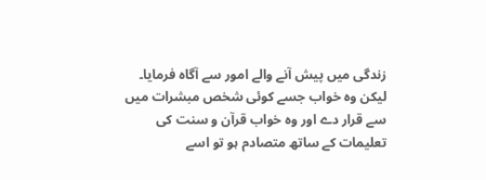زندگی میں پیش آنے والے امور سے آگاہ فرمایا۔ لیکن وہ خواب جسے کوئی شخص مبشرات میں سے قرار دے اور وہ خواب قرآن و سنت کی تعلیمات کے ساتھ متصادم ہو تو اسے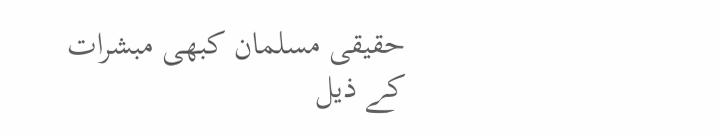حقیقی مسلمان کبھی مبشرات کے ذیل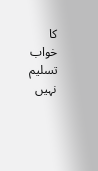کا خواب تسلیم نہیں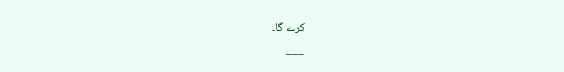کرے گا۔
___